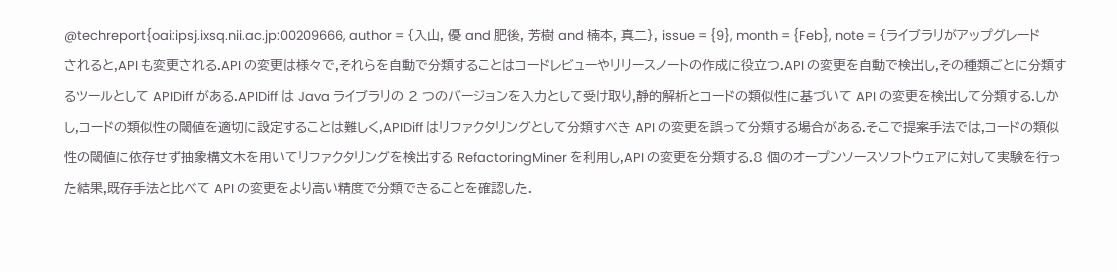@techreport{oai:ipsj.ixsq.nii.ac.jp:00209666, author = {入山, 優 and 肥後, 芳樹 and 楠本, 真二}, issue = {9}, month = {Feb}, note = {ライブラリがアップグレードされると,API も変更される.API の変更は様々で,それらを自動で分類することはコードレビューやリリースノートの作成に役立つ.API の変更を自動で検出し,その種類ごとに分類するツールとして APIDiff がある.APIDiff は Java ライブラリの 2 つのバージョンを入力として受け取り,静的解析とコードの類似性に基づいて API の変更を検出して分類する.しかし,コードの類似性の閾値を適切に設定することは難しく,APIDiff はリファクタリングとして分類すべき API の変更を誤って分類する場合がある.そこで提案手法では,コードの類似性の閾値に依存せず抽象構文木を用いてリファクタリングを検出する RefactoringMiner を利用し,API の変更を分類する.8 個のオープンソースソフトウェアに対して実験を行った結果,既存手法と比べて API の変更をより高い精度で分類できることを確認した.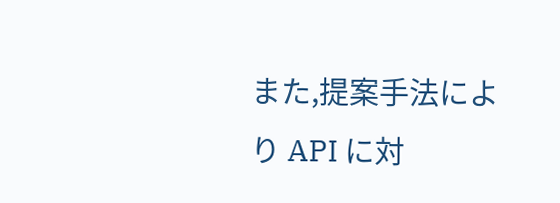また,提案手法により API に対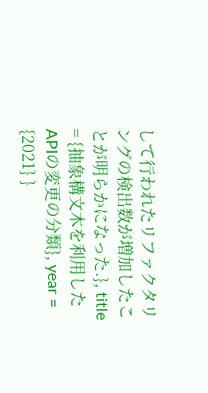して行われたリファクタリングの検出数が増加したことが明らかになった.}, title = {抽象構文木を利用したAPIの変更の分類}, year = {2021} }